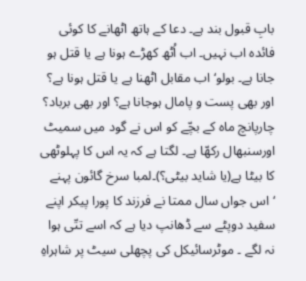بابِ قبول بند ہے۔ دعا کے ہاتھ اٹھانے کا کوئی فائدہ اب نہیں۔ اب اُٹھ کھڑے ہونا ہے یا قتل ہو جانا ہے۔ بولو‘ اب مقابل اٹھنا ہے یا قتل ہونا ہے؟ اور بھی پست و پامال ہوجانا ہے؟ اور بھی برباد؟ چارپانچ ماہ کے بچّے کو اس نے گود میں سمیٹ اورسنبھال رکھّا ہے۔ لگتا ہے کہ یہ اس کا پہلوٹھی کا بیٹا ہے(یا شاید بیٹی؟)۔لمبا سرخ گائون پہنے ‘اس جواں سال ممتا نے فرزند کا پورا پیکر اپنے سفید دوپٹے سے ڈھانپ دیا ہے کہ اسے تتّی ہوا نہ لگے ۔ موٹرسائیکل کی پچھلی سیٹ پر شاہراہِ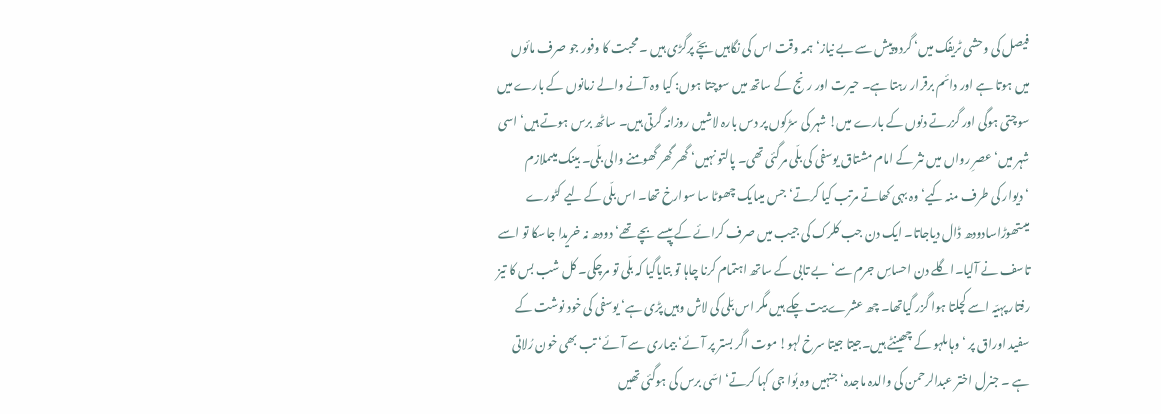فیصل کی وحشی ٹریفک میں‘ گردوپیش سے بے نیاز‘ ہمہ وقت اس کی نگاہیں بچّے پرگڑی ہیں ۔ محبت کا وفور جو صرف مائوں میں ہوتا ہے اور دائم برقرار رہتا ہے۔ حیرت اور رنج کے ساتھ میں سوچتا ہوں: کیا وہ آنے والے زمانوں کے بارے میں سوچتی ہوگی اور گزرتے دنوں کے بارے میں! شہر کی سڑکوں پر دس بارہ لاشیں روزانہ گرتی ہیں۔ ساٹھ برس ہوتے ہیں‘ اسی شہر میں‘ عصرِ رواں میں نثر کے امام مشتاق یوسفی کی بلّی مرگئی تھی۔ پالتو نہیں‘ گھر گھر گھومنے والی بلّی۔ بینک میںملازم ‘دیوار کی طرف منہ کیے‘ وہ بہی کھاتے مرتب کیا کرتے‘ جس میںایک چھوٹا سا سوارخ تھا۔ اس بلّی کے لیے کٹورے میںتھوڑاسادودھ ڈال دیاجاتا۔ ایک دن جب کلرک کی جیب میں صرف کرائے کے پیسے بچے تھے‘ دودھ نہ خریدا جاسکا تو اسے تاسف نے آلیا۔اگلے دن احساسِ جرم سے‘ بے تابی کے ساتھ اہتمام کرنا چاہا تو بتایاگیا کہ بلّی تو مرچکی۔ کل شب بس کا تیز رفتار پہیّہ اسے کچلتا ہوا گزر گیاتھا۔ چھ عشرے بیت چکے ہیں مگر اس بّلی کی لاش وہیں پڑی ہے‘ یوسفی کی خود نوشت کے سفید اوراق پر ‘ وہاںلہو کے چھینٹے ہیں۔جیتا جیتا سرخ لہو! موت اگر بستر پر آئے‘ بیماری سے آئے‘ تب بھی خون رُلاتی ہے ۔ جنرل اختر عبدالرحمن کی والدہ ماجدہ‘ جنہیں وہ بُوا جی کہا کرتے‘ اسّی برس کی ہوگئی تھیں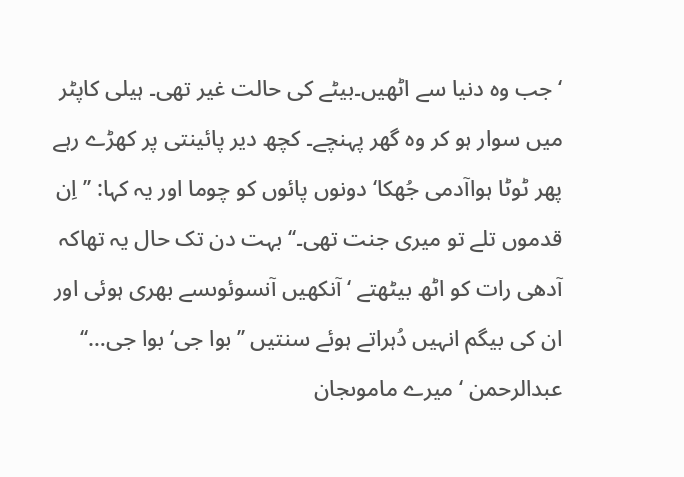‘ جب وہ دنیا سے اٹھیں۔بیٹے کی حالت غیر تھی۔ ہیلی کاپٹر میں سوار ہو کر وہ گھر پہنچے۔ کچھ دیر پائینتی پر کھڑے رہے پھر ٹوٹا ہواآدمی جُھکا‘ دونوں پائوں کو چوما اور یہ کہا: ’’اِن قدموں تلے تو میری جنت تھی۔‘‘ بہت دن تک حال یہ تھاکہ آدھی رات کو اٹھ بیٹھتے ‘ آنکھیں آنسوئوںسے بھری ہوئی اور ان کی بیگم انہیں دُہراتے ہوئے سنتیں ’’بوا جی‘ بوا جی…‘‘ عبدالرحمن ‘ میرے ماموںجان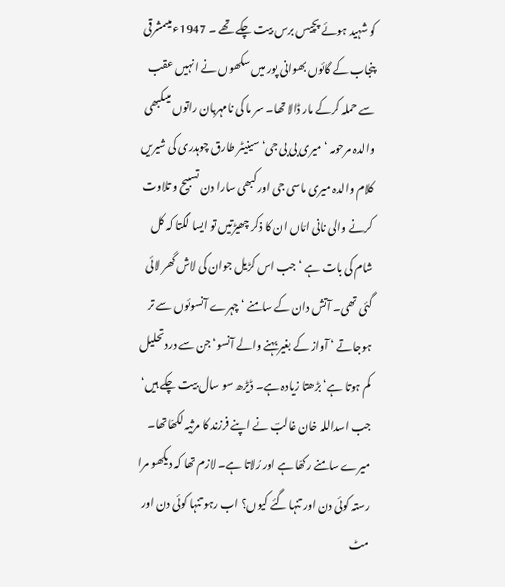کو شہید ہوئے پچیس برس بیت چکے تھے ۔ 1947ء میںمشرقی پنجاب کے گائوں بھوانی پور میں سکھوں نے انہیں عقب سے حملہ کرکے مار ڈالا تھا۔ سر ما کی نامہربان راتوں میںکبھی والدہ مرحومہ ‘ میری بی بی جی‘ سینیٹر طارق چوہدری کی شیریں کلام والدہ میری ماسی جی اور کبھی سارا دن تسبیح و تلاوت کرنے والی نانی امّاں ان کا ذکر چھیڑتیں تو ایسا لگتا کہ کل شام کی بات ہے ‘ جب اس کڑیل جوان کی لاش گھر لائی گئی تھی۔ آتش دان کے سامنے ‘ چہرے آنسوئوں سے تر ہوجاتے ‘ آواز کے بغیر بہنے والے آنسو‘جن سے دردتحلیل کم ہوتا ہے‘بڑھتا زیادہ ہے۔ ڈیڑھ سو سال بیت چکے ہیں‘ جب اسداللہ خان غالبؔ نے اپنے فرزند کا مرثیہ لکھّاتھا۔ میرے سامنے رکھّا ہے اور رُلاتا ہے۔ لازم تھا کہ دیکھو مرا رستہ کوئی دن اور تنہا گئے کیوں؟ اب رہو تنہا کوئی دن اور مٹ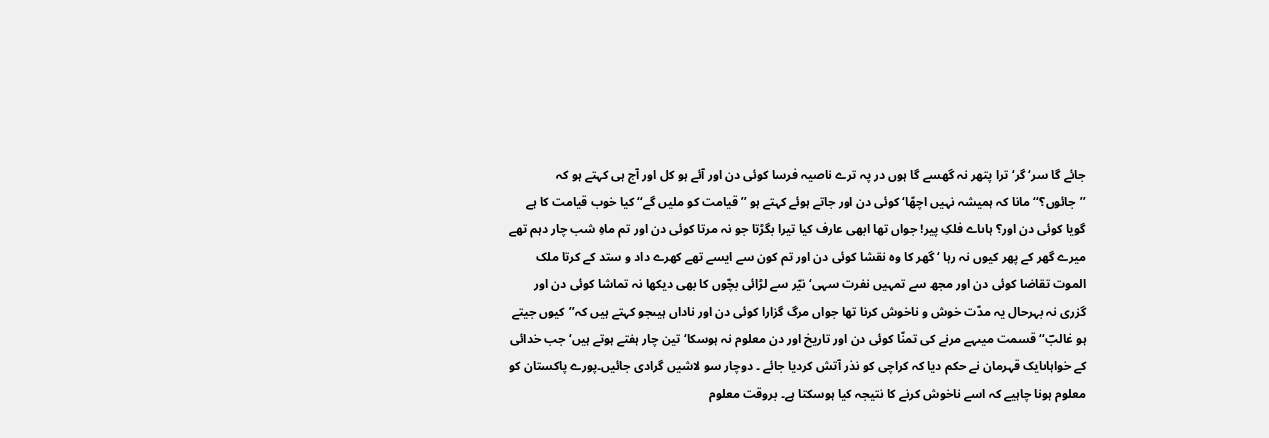جائے گا سر‘ گر‘ ترا پتھر نہ گھسے گا ہوں در پہ ترے ناصیہ فرسا کوئی دن اور آئے ہو کل اور آج ہی کہتے ہو کہ ’’جائوں؟‘‘ مانا کہ ہمیشہ نہیں اچھّا‘ کوئی دن اور جاتے ہوئے کہتے ہو ’’قیامت کو ملیں گے‘‘ کیا خوب قیامت کا ہے گویا کوئی دن اور؟ ہاںاے فلکِ پیر! جواں تھا ابھی عارف کیا تیرا بگڑتا جو نہ مرتا کوئی دن اور تم ماہِ شب چار دہم تھے میرے گھر کے پھر کیوں نہ رہا ‘ گھر کا وہ نقشا کوئی دن اور تم کون سے ایسے تھے کھرے داد و ستد کے کرتا ملک الموت تقاضا کوئی دن اور مجھ سے تمہیں نفرت سہی‘ نیّر سے لڑائی بچّوں کا بھی دیکھا نہ تماشا کوئی دن اور گزری نہ بہرحال یہ مدّت خوش و ناخوش کرنا تھا جواں مرگ گزارا کوئی دن اور ناداں ہیںجو کہتے ہیں کہ’’کیوں جیتے ہو غالبؔ‘‘ قسمت میںہے مرنے کی تمنّا کوئی دن اور تاریخ اور دن معلوم نہ ہوسکا‘ تین چار ہفتے ہوتے ہیں‘ جب خدائی کے خواہاںایک قہرمان نے حکم دیا کہ کراچی کو نذر آتش کردیا جائے ۔ دوچار سو لاشیں گرادی جائیں۔پورے پاکستان کو معلوم ہونا چاہیے کہ اسے ناخوش کرنے کا نتیجہ کیا ہوسکتا ہے۔ بروقت معلوم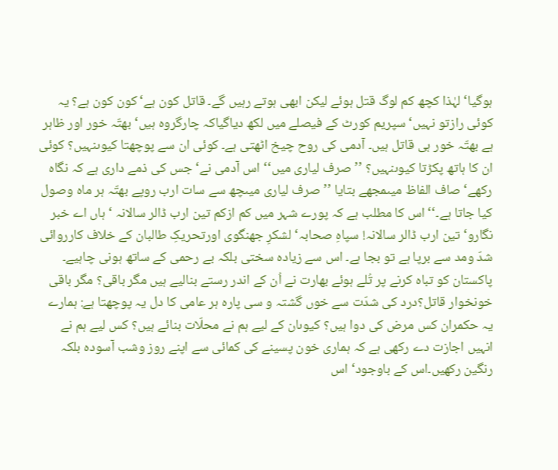ہوگیا‘ لہٰذا کچھ کم لوگ قتل ہوئے لیکن ابھی ہوتے رہیں گے۔ قاتل کون ہے‘ کون کون ہے؟ یہ کوئی رازتو نہیں‘ سپریم کورٹ کے فیصلے میں لکھ دیاگیاکہ چارگروہ ہیں‘ بھتّہ خور اور ظاہر ہے بھتّہ خور ہی قاتل ہیں۔ آدمی کی روح چیخ اٹھتی ہے۔ کوئی ان سے پوچھتا کیوںنہیں؟ کوئی ان کا ہاتھ پکڑتا کیوںنہیں؟ ’’ صرف لیاری میں‘‘ اس آدمی نے‘ جس کی ذمے داری ہے کہ نگاہ رکھے‘ صاف الفاظ میںمجھے بتایا ’’صرف لیاری میںچھ سے سات ارب روپے بھتّہ ہر ماہ وصول کیا جاتا ہے۔‘‘ اس کا مطلب ہے کہ پورے شہر میں کم ازکم تین ارب ڈالر سالانہ ‘ہاں اے خبر نگارو‘ تین ارب ڈالر سالانہ! سپاہِ صحابہ‘ لشکرِ جھنگوی اورتحریکِ طالبان کے خلاف کارروائی شدّ ومد سے برپا ہے تو بجا ہے۔ اس سے زیادہ سختی بلکہ بے رحمی کے ساتھ ہونی چاہیے۔ پاکستان کو تباہ کرنے پر تُلے ہوئے بھارت نے اُن کے اندر رستے بنالیے ہیں مگر باقی؟ مگر باقی خونخوار قاتل؟درد کی شدّت سے خوں گشتہ و سی پارہ ہر عامی کا دل یہ پوچھتا ہے: ہمارے یہ حکمران کس مرض کی دوا ہیں؟ کیوںان کے لیے ہم نے محلّات بنائے ہیں؟ کس لیے ہم نے انہیں اجازت دے رکھی ہے کہ ہماری خون پسینے کی کمائی سے اپنے روز وشب آسودہ بلکہ رنگین رکھیں۔اس کے باوجود‘ اس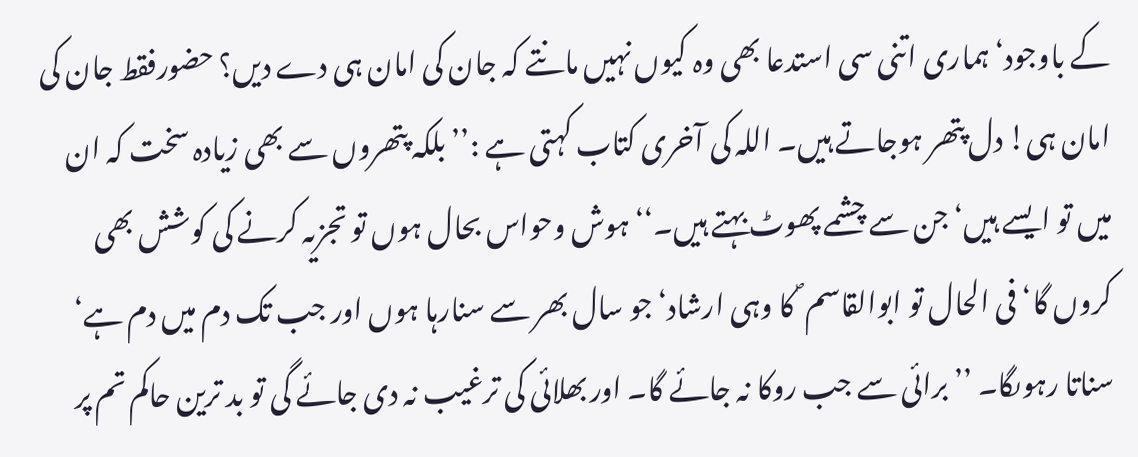کے باوجود‘ ہماری اتنی سی استدعا بھی وہ کیوں نہیں مانتے کہ جان کی امان ہی دے دیں؟ حضورفقط جان کی امان ہی! دل پتھر ہوجاتے ہیں۔ اللہ کی آخری کتاب کہتی ہے :’’ بلکہ پتھروں سے بھی زیادہ سخت کہ ان میں تو ایسے ہیں‘ جن سے چشمے پھوٹ بہتے ہیں۔‘‘ ہوش وحواس بحال ہوں تو تجزیہ کرنے کی کوشش بھی کروں گا‘ فی الحال تو ابوالقاسم ؐ کا وہی ارشاد‘ جو سال بھر سے سنارہا ہوں اور جب تک دم میں دم ہے‘ سناتا رہوںگا۔ ’’برائی سے جب روکا نہ جائے گا۔ اور بھلائی کی ترغیب نہ دی جائے گی تو بد ترین حاکم تم پر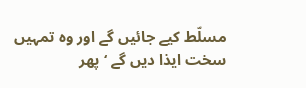مسلّط کیے جائیں گے اور وہ تمہیں سخت ایذا دیں گے ‘ پھر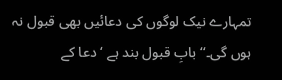تمہارے نیک لوگوں کی دعائیں بھی قبول نہ ہوں گی۔‘‘ بابِ قبول بند ہے ‘ دعا کے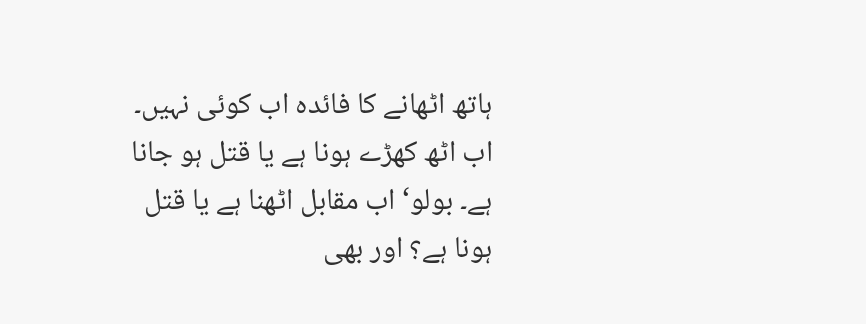ہاتھ اٹھانے کا فائدہ اب کوئی نہیں۔ اب اٹھ کھڑے ہونا ہے یا قتل ہو جانا ہے۔ بولو‘ اب مقابل اٹھنا ہے یا قتل ہونا ہے؟ اور بھی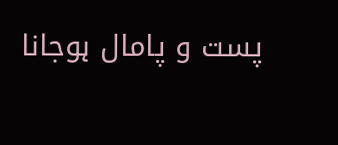پست و پامال ہوجانا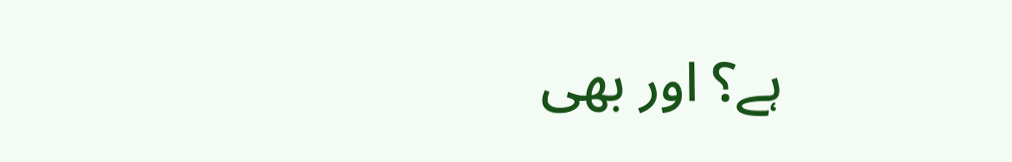ہے؟ اور بھی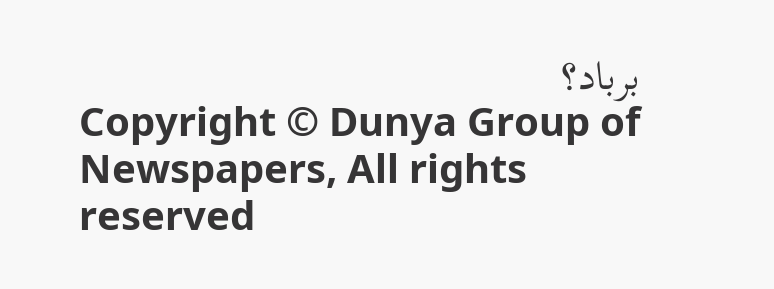برباد؟
Copyright © Dunya Group of Newspapers, All rights reserved